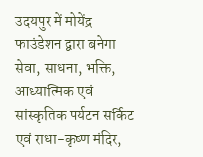उदयपुर में मोयेंद्र फाउंडेशन द्वारा बनेगा सेवा, साधना, भक्ति, आध्यात्मिक एवं सांस्कृतिक पर्यटन सर्किट एवं राधा-कृष्ण मंदिर,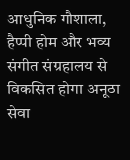आधुनिक गौशाला, हैप्पी होम और भव्य संगीत संग्रहालय से विकसित होगा अनूठा सेवा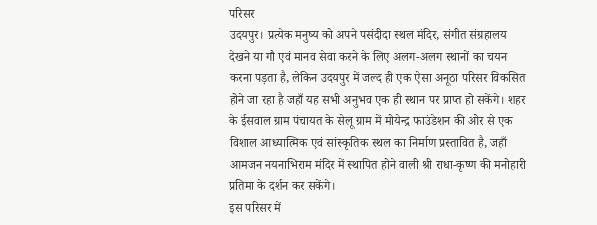परिसर
उदयपुर। प्रत्येक मनुष्य को अपने पसंदीदा स्थल मंदिर, संगीत संग्रहालय देखने या गौ एवं मानव सेवा करने के लिए अलग-अलग स्थानों का चयन करना पड़ता है, लेकिन उदयपुर में जल्द ही एक ऐसा अनूठा परिसर विकसित होने जा रहा है जहाँ यह सभी अनुभव एक ही स्थान पर प्राप्त हो सकेंगे। शहर के ईसवाल ग्राम पंचायत के सेलू ग्राम में मोयेन्द्र फाउंडेशन की ओर से एक विशाल आध्यात्मिक एवं सांस्कृतिक स्थल का निर्माण प्रस्तावित है, जहाँ आमजन नयनाभिराम मंदिर में स्थापित होने वाली श्री राधा-कृष्ण की मनोहारी प्रतिमा के दर्शन कर सकेंगे।
इस परिसर में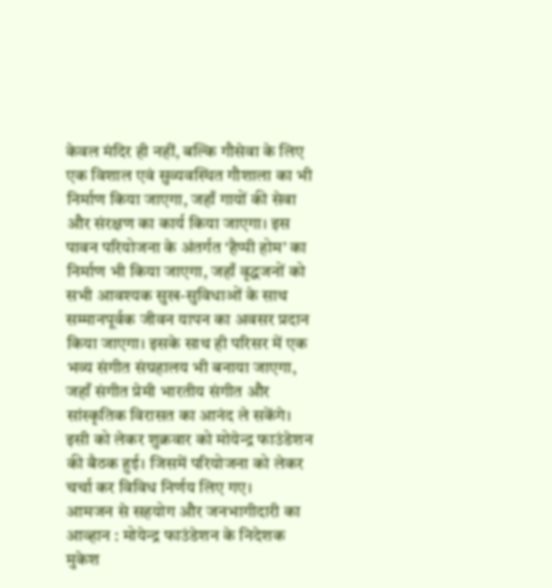केवल मंदिर ही नहीं, बल्कि गौसेवा के लिए एक विशाल एवं सुव्यवस्थित गौशाला का भी निर्माण किया जाएगा, जहाँ गायों की सेवा और संरक्षण का कार्य किया जाएगा। इस पावन परियोजना के अंतर्गत ‘हैप्पी होम’ का निर्माण भी किया जाएगा, जहाँ वृद्धजनों को सभी आवश्यक सुख-सुविधाओं के साथ सम्मानपूर्वक जीवन यापन का अवसर प्रदान किया जाएगा। इसके साथ ही परिसर में एक भव्य संगीत संग्रहालय भी बनाया जाएगा, जहाँ संगीत प्रेमी भारतीय संगीत और सांस्कृतिक विरासत का आनंद ले सकेंगे। इसी को लेकर शुक्रवार को मोयेन्द्र फाउंडेशन की बैठक हुई। जिसमें परियोजना को लेकर चर्चा कर विविध निर्णय लिए गए।
आमजन से सहयोग और जनभागीदारी का आव्हान : मोयेन्द्र फाउंडेशन के निदेशक मुकेश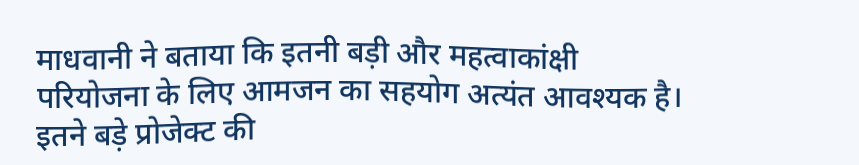माधवानी ने बताया कि इतनी बड़ी और महत्वाकांक्षी परियोजना के लिए आमजन का सहयोग अत्यंत आवश्यक है। इतने बड़े प्रोजेक्ट की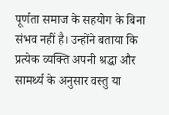पूर्णता समाज के सहयोग के बिना संभव नहीं है। उन्होंने बताया कि प्रत्येक व्यक्ति अपनी श्रद्धा और सामर्थ्य के अनुसार वस्तु या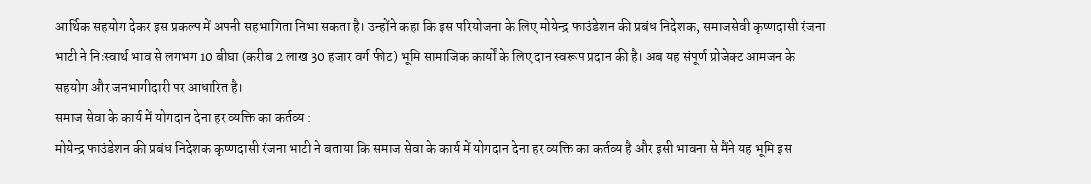आर्थिक सहयोग देकर इस प्रकल्प में अपनी सहभागिता निभा सकता है। उन्होंने कहा कि इस परियोजना के लिए मोयेन्द्र फाउंडेशन की प्रबंध निदेशक, समाजसेवी कृष्णदासी रंजना भाटी ने निःस्वार्थ भाव से लगभग 10 बीघा (करीब 2 लाख 30 हजार वर्ग फीट) भूमि सामाजिक कार्यों के लिए दान स्वरूप प्रदान की है। अब यह संपूर्ण प्रोजेक्ट आमजन के सहयोग और जनभागीदारी पर आधारित है।
समाज सेवा के कार्य में योगदान देना हर व्यक्ति का कर्तव्य :
मोयेन्द्र फाउंडेशन की प्रबंध निदेशक कृष्णदासी रंजना भाटी ने बताया कि समाज सेवा के कार्य में योगदान देना हर व्यक्ति का कर्तव्य है और इसी भावना से मैंने यह भूमि इस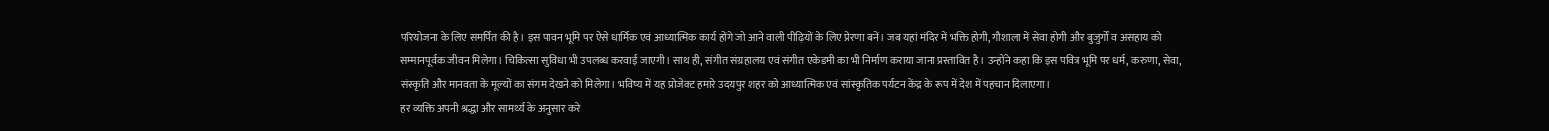परियोजना के लिए समर्पित की है। इस पावन भूमि पर ऐसे धार्मिक एवं आध्यात्मिक कार्य होंगे जो आने वाली पीढ़ियों के लिए प्रेरणा बनें। जब यहां मंदिर में भक्ति होगी, गौशाला में सेवा होगी और बुजुर्गों व असहाय को सम्मानपूर्वक जीवन मिलेगा। चिकित्सा सुविधा भी उपलब्ध करवाई जाएगी। साथ ही, संगीत संग्रहालय एवं संगीत एकेडमी का भी निर्माण कराया जाना प्रस्तावित है। उन्होंने कहा कि इस पवित्र भूमि पर धर्म, करुणा, सेवा, संस्कृति और मानवता के मूल्यों का संगम देखने को मिलेगा। भविष्य में यह प्रोजेक्ट हमारे उदयपुर शहर को आध्यात्मिक एवं सांस्कृतिक पर्यटन केंद्र के रूप में देश में पहचान दिलाएगा।
हर व्यक्ति अपनी श्रद्धा और सामर्थ्य के अनुसार करे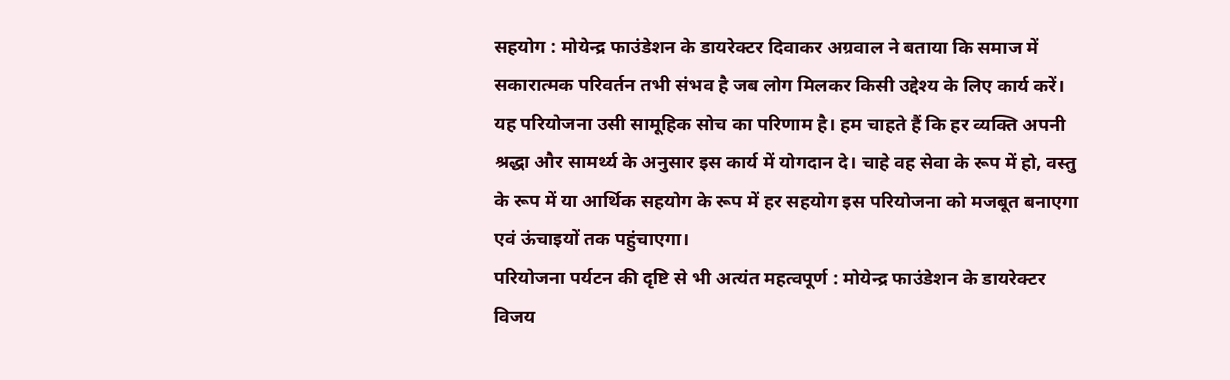सहयोग : मोयेन्द्र फाउंडेशन के डायरेक्टर दिवाकर अग्रवाल ने बताया कि समाज में सकारात्मक परिवर्तन तभी संभव है जब लोग मिलकर किसी उद्देश्य के लिए कार्य करें। यह परियोजना उसी सामूहिक सोच का परिणाम है। हम चाहते हैं कि हर व्यक्ति अपनी श्रद्धा और सामर्थ्य के अनुसार इस कार्य में योगदान दे। चाहे वह सेवा के रूप में हो, वस्तु के रूप में या आर्थिक सहयोग के रूप में हर सहयोग इस परियोजना को मजबूत बनाएगा एवं ऊंचाइयों तक पहुंचाएगा।
परियोजना पर्यटन की दृष्टि से भी अत्यंत महत्वपूर्ण : मोयेन्द्र फाउंडेशन के डायरेक्टर विजय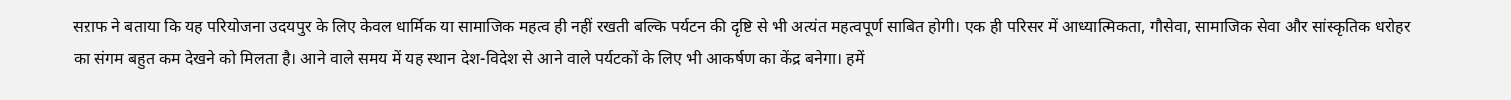सऱाफ ने बताया कि यह परियोजना उदयपुर के लिए केवल धार्मिक या सामाजिक महत्व ही नहीं रखती बल्कि पर्यटन की दृष्टि से भी अत्यंत महत्वपूर्ण साबित होगी। एक ही परिसर में आध्यात्मिकता, गौसेवा, सामाजिक सेवा और सांस्कृतिक धरोहर का संगम बहुत कम देखने को मिलता है। आने वाले समय में यह स्थान देश-विदेश से आने वाले पर्यटकों के लिए भी आकर्षण का केंद्र बनेगा। हमें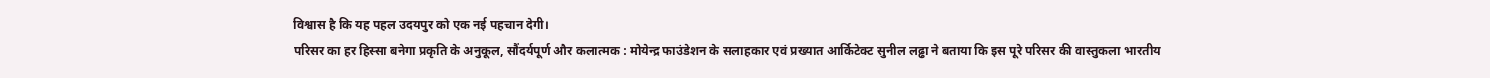विश्वास है कि यह पहल उदयपुर को एक नई पहचान देगी।
परिसर का हर हिस्सा बनेगा प्रकृति के अनुकूल, सौंदर्यपूर्ण और कलात्मक : मोयेन्द्र फाउंडेशन के सलाहकार एवं प्रख्यात आर्किटेक्ट सुनील लढ्ढा ने बताया कि इस पूरे परिसर की वास्तुकला भारतीय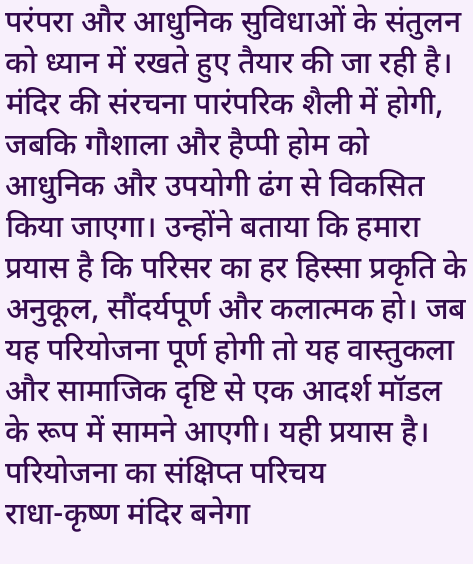परंपरा और आधुनिक सुविधाओं के संतुलन को ध्यान में रखते हुए तैयार की जा रही है। मंदिर की संरचना पारंपरिक शैली में होगी, जबकि गौशाला और हैप्पी होम को आधुनिक और उपयोगी ढंग से विकसित किया जाएगा। उन्होंने बताया कि हमारा प्रयास है कि परिसर का हर हिस्सा प्रकृति के अनुकूल, सौंदर्यपूर्ण और कलात्मक हो। जब यह परियोजना पूर्ण होगी तो यह वास्तुकला और सामाजिक दृष्टि से एक आदर्श मॉडल के रूप में सामने आएगी। यही प्रयास है।
परियोजना का संक्षिप्त परिचय
राधा-कृष्ण मंदिर बनेगा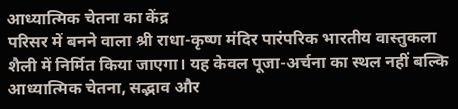आध्यात्मिक चेतना का केंद्र
परिसर में बनने वाला श्री राधा-कृष्ण मंदिर पारंपरिक भारतीय वास्तुकला शैली में निर्मित किया जाएगा। यह केवल पूजा-अर्चना का स्थल नहीं बल्कि आध्यात्मिक चेतना, सद्भाव और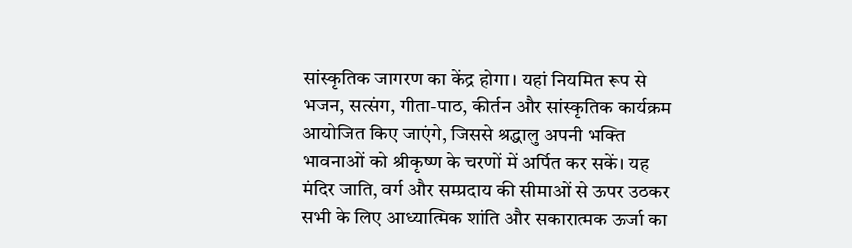सांस्कृतिक जागरण का केंद्र होगा। यहां नियमित रूप से भजन, सत्संग, गीता-पाठ, कीर्तन और सांस्कृतिक कार्यक्रम आयोजित किए जाएंगे, जिससे श्रद्धालु अपनी भक्ति भावनाओं को श्रीकृष्ण के चरणों में अर्पित कर सकें। यह मंदिर जाति, वर्ग और सम्प्रदाय की सीमाओं से ऊपर उठकर सभी के लिए आध्यात्मिक शांति और सकारात्मक ऊर्जा का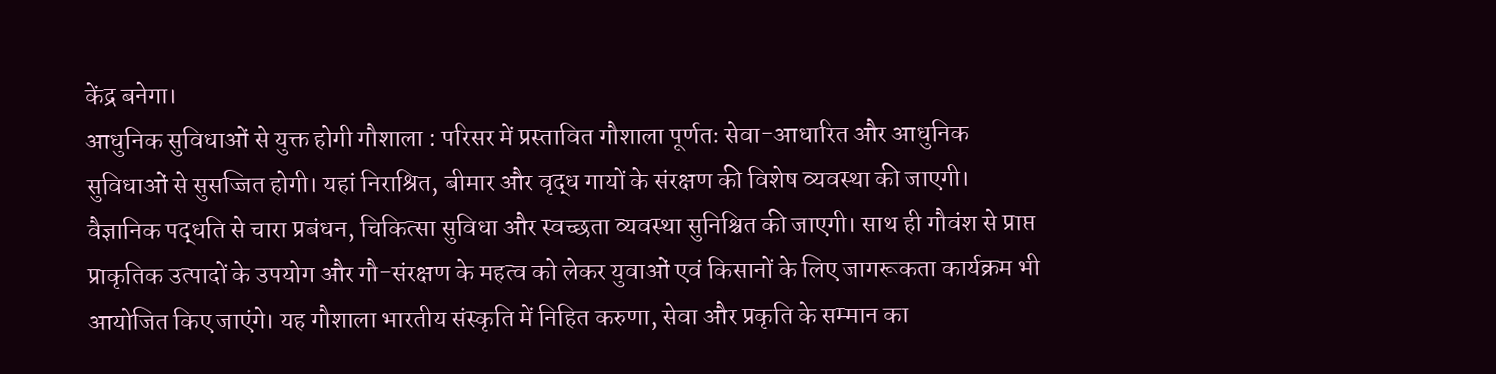केंद्र बनेगा।
आधुनिक सुविधाओं से युक्त होगी गौशाला : परिसर में प्रस्तावित गौशाला पूर्णतः सेवा-आधारित और आधुनिक सुविधाओं से सुसज्जित होगी। यहां निराश्रित, बीमार और वृद्ध गायों के संरक्षण की विशेष व्यवस्था की जाएगी। वैज्ञानिक पद्धति से चारा प्रबंधन, चिकित्सा सुविधा और स्वच्छता व्यवस्था सुनिश्चित की जाएगी। साथ ही गौवंश से प्राप्त प्राकृतिक उत्पादों के उपयोग और गौ-संरक्षण के महत्व को लेकर युवाओं एवं किसानों के लिए जागरूकता कार्यक्रम भी आयोजित किए जाएंगे। यह गौशाला भारतीय संस्कृति में निहित करुणा, सेवा और प्रकृति के सम्मान का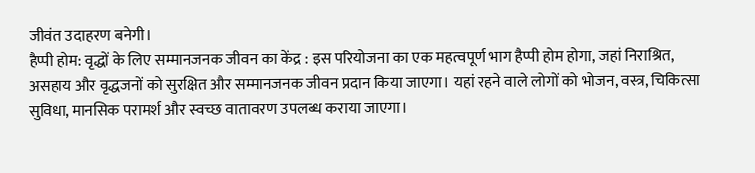जीवंत उदाहरण बनेगी।
हैप्पी होम: वृद्धों के लिए सम्मानजनक जीवन का केंद्र : इस परियोजना का एक महत्वपूर्ण भाग हैप्पी होम होगा, जहां निराश्रित, असहाय और वृद्धजनों को सुरक्षित और सम्मानजनक जीवन प्रदान किया जाएगा। यहां रहने वाले लोगों को भोजन, वस्त्र, चिकित्सा सुविधा, मानसिक परामर्श और स्वच्छ वातावरण उपलब्ध कराया जाएगा।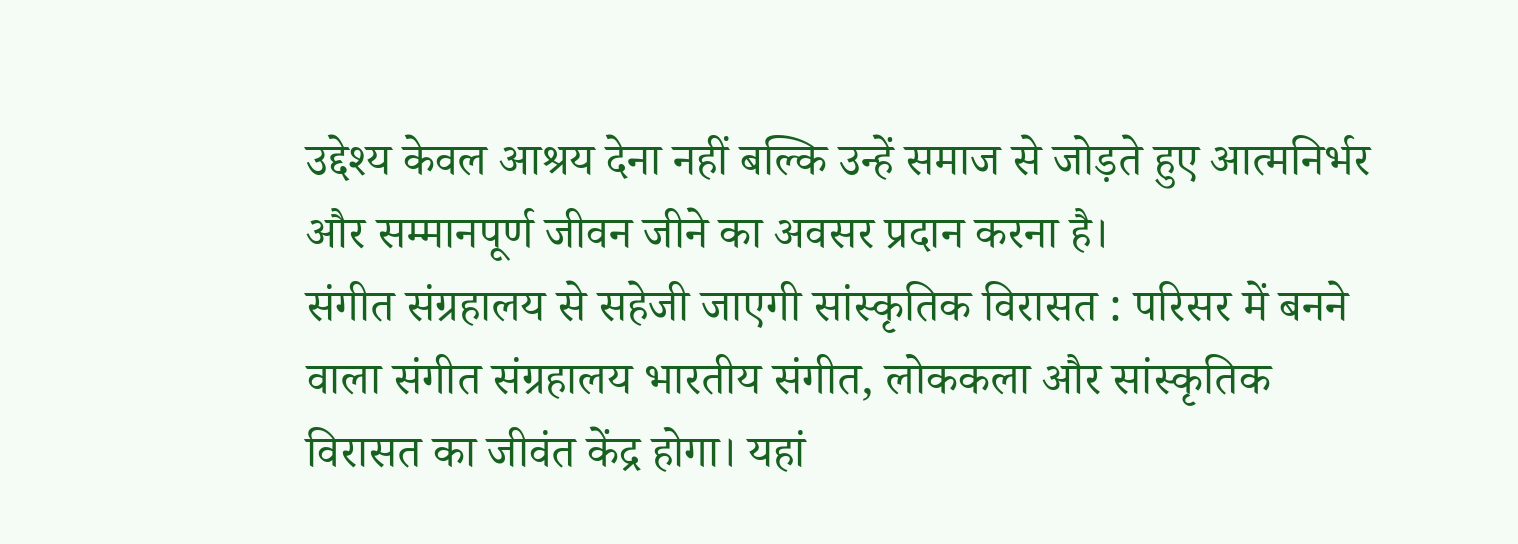उद्देश्य केवल आश्रय देना नहीं बल्कि उन्हें समाज से जोड़ते हुए आत्मनिर्भर और सम्मानपूर्ण जीवन जीने का अवसर प्रदान करना है।
संगीत संग्रहालय से सहेजी जाएगी सांस्कृतिक विरासत : परिसर में बनने वाला संगीत संग्रहालय भारतीय संगीत, लोककला और सांस्कृतिक विरासत का जीवंत केंद्र होगा। यहां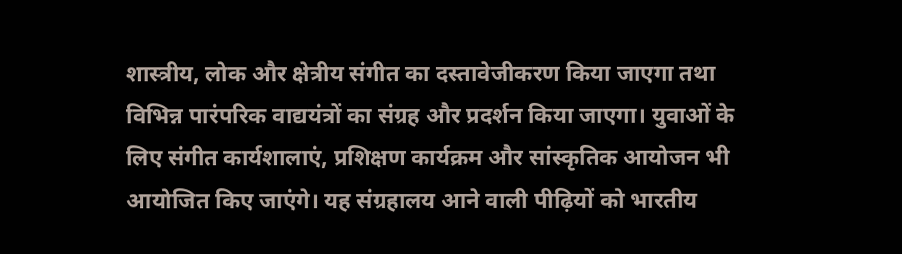शास्त्रीय, लोक और क्षेत्रीय संगीत का दस्तावेजीकरण किया जाएगा तथा विभिन्न पारंपरिक वाद्ययंत्रों का संग्रह और प्रदर्शन किया जाएगा। युवाओं के लिए संगीत कार्यशालाएं, प्रशिक्षण कार्यक्रम और सांस्कृतिक आयोजन भी आयोजित किए जाएंगे। यह संग्रहालय आने वाली पीढ़ियों को भारतीय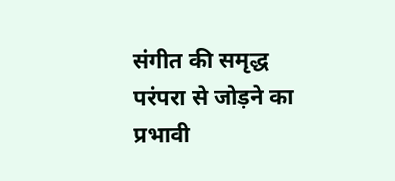संगीत की समृद्ध परंपरा से जोड़ने का प्रभावी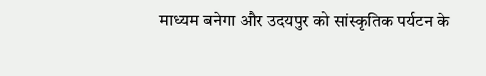माध्यम बनेगा और उदयपुर को सांस्कृतिक पर्यटन के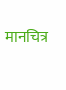मानचित्र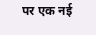पर एक नई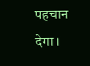पहचान देगा।